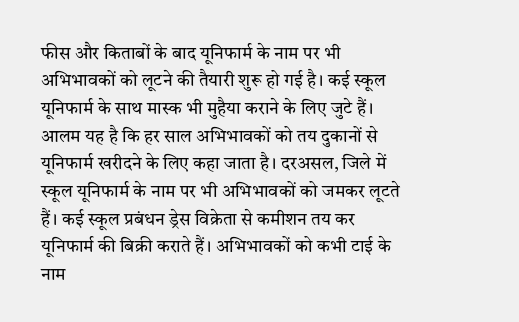फीस और किताबों के बाद यूनिफार्म के नाम पर भी अभिभावकों को लूटने की तैयारी शुरू हो गई है। कई स्कूल यूनिफार्म के साथ मास्क भी मुहैया कराने के लिए जुटे हैं। आलम यह है कि हर साल अभिभावकों को तय दुकानों से यूनिफार्म खरीदने के लिए कहा जाता है। दरअसल, जिले में स्कूल यूनिफार्म के नाम पर भी अभिभावकों को जमकर लूटते हैं। कई स्कूल प्रबंधन ड्रेस विक्रेता से कमीशन तय कर यूनिफार्म की बिक्री कराते हैं। अभिभावकों को कभी टाई के नाम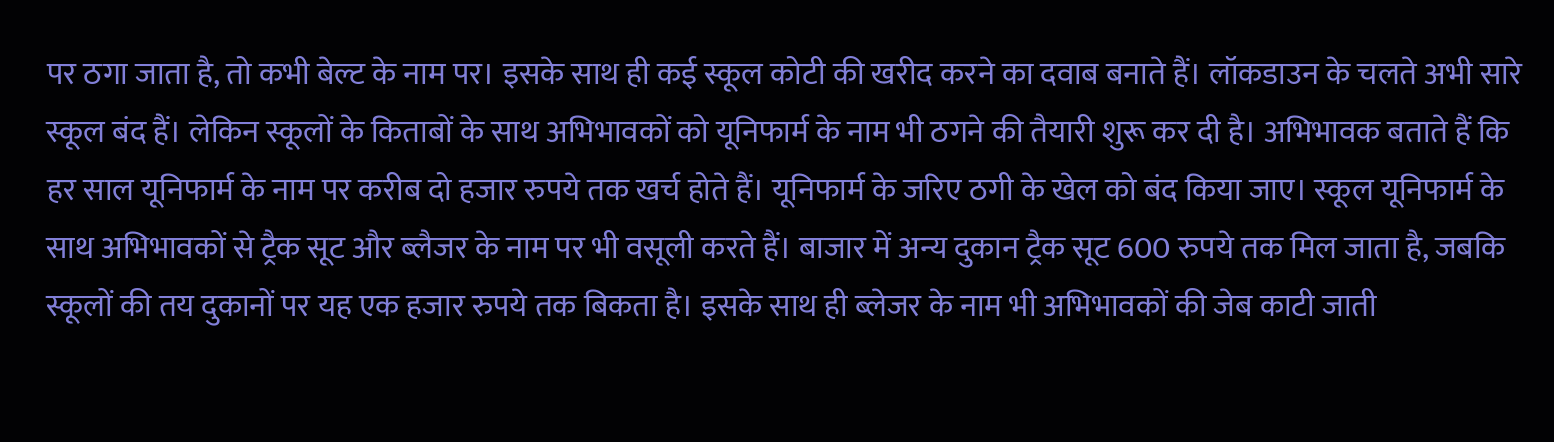पर ठगा जाता है, तो कभी बेल्ट के नाम पर। इसके साथ ही कई स्कूल कोटी की खरीद करने का दवाब बनाते हैं। लॉकडाउन के चलते अभी सारे स्कूल बंद हैं। लेकिन स्कूलों के किताबों के साथ अभिभावकों को यूनिफार्म के नाम भी ठगने की तैयारी शुरू कर दी है। अभिभावक बताते हैं कि हर साल यूनिफार्म के नाम पर करीब दो हजार रुपये तक खर्च होते हैं। यूनिफार्म के जरिए ठगी के खेल को बंद किया जाए। स्कूल यूनिफार्म के साथ अभिभावकों से ट्रैक सूट और ब्लैजर के नाम पर भी वसूली करते हैं। बाजार में अन्य दुकान ट्रैक सूट 600 रुपये तक मिल जाता है, जबकि स्कूलों की तय दुकानों पर यह एक हजार रुपये तक बिकता है। इसके साथ ही ब्लेजर के नाम भी अभिभावकों की जेब काटी जाती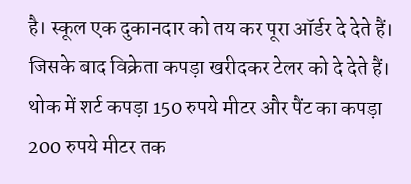है। स्कूल एक दुकानदार को तय कर पूरा ऑर्डर दे देते हैं। जिसके बाद विक्रेता कपड़ा खरीदकर टेलर को दे देते हैं। थोक में शर्ट कपड़ा 150 रुपये मीटर और पैंट का कपड़ा 200 रुपये मीटर तक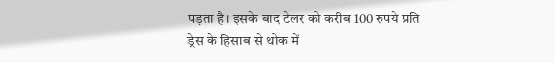पड़ता है। इसके बाद टेलर को करीब 100 रुपये प्रति ड्रेस के हिसाब से थोक में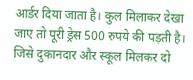आर्डर दिया जाता है। कुल मिलाकर देखा जाए तो पूरी ड्रेस 500 रुपये की पड़ती है। जिसे दुकानदार और स्कूल मिलकर दो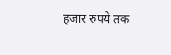हजार रुपये तक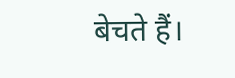बेचते हैं।